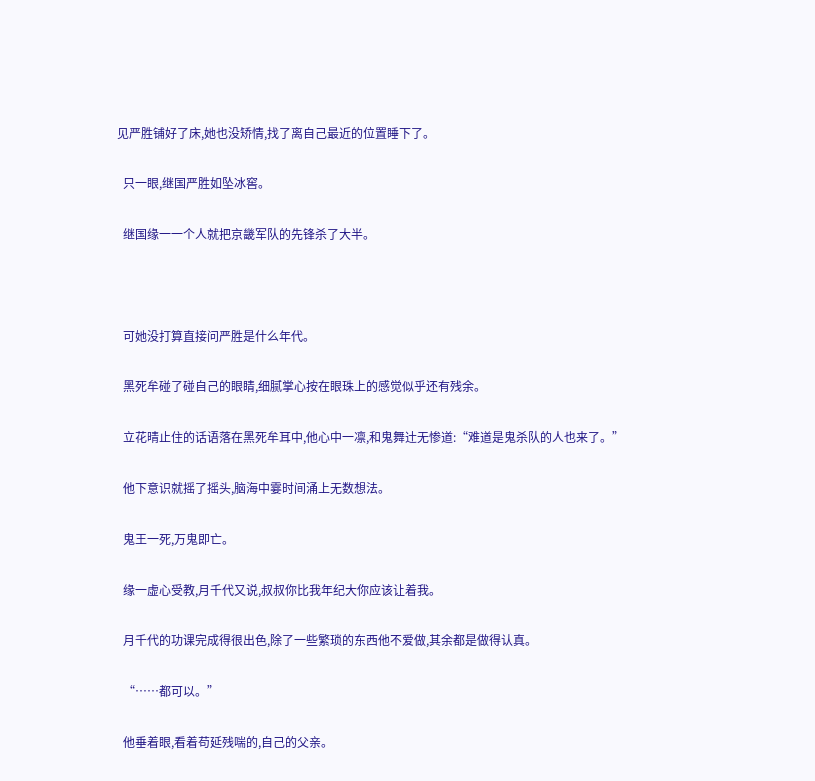见严胜铺好了床,她也没矫情,找了离自己最近的位置睡下了。

  只一眼,继国严胜如坠冰窖。

  继国缘一一个人就把京畿军队的先锋杀了大半。



  可她没打算直接问严胜是什么年代。

  黑死牟碰了碰自己的眼睛,细腻掌心按在眼珠上的感觉似乎还有残余。

  立花晴止住的话语落在黑死牟耳中,他心中一凛,和鬼舞辻无惨道:“难道是鬼杀队的人也来了。”

  他下意识就摇了摇头,脑海中霎时间涌上无数想法。

  鬼王一死,万鬼即亡。

  缘一虚心受教,月千代又说,叔叔你比我年纪大你应该让着我。

  月千代的功课完成得很出色,除了一些繁琐的东西他不爱做,其余都是做得认真。

  “……都可以。”

  他垂着眼,看着苟延残喘的,自己的父亲。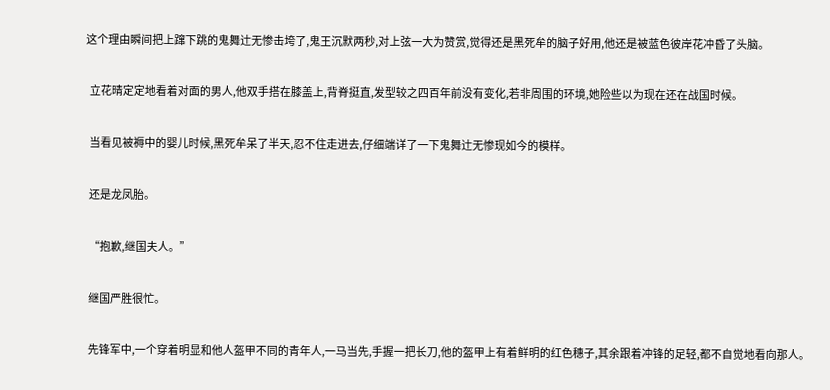这个理由瞬间把上蹿下跳的鬼舞辻无惨击垮了,鬼王沉默两秒,对上弦一大为赞赏,觉得还是黑死牟的脑子好用,他还是被蓝色彼岸花冲昏了头脑。

  立花晴定定地看着对面的男人,他双手搭在膝盖上,背脊挺直,发型较之四百年前没有变化,若非周围的环境,她险些以为现在还在战国时候。

  当看见被褥中的婴儿时候,黑死牟呆了半天,忍不住走进去,仔细端详了一下鬼舞辻无惨现如今的模样。

  还是龙凤胎。

  “抱歉,继国夫人。”

  继国严胜很忙。

  先锋军中,一个穿着明显和他人盔甲不同的青年人,一马当先,手握一把长刀,他的盔甲上有着鲜明的红色穗子,其余跟着冲锋的足轻,都不自觉地看向那人。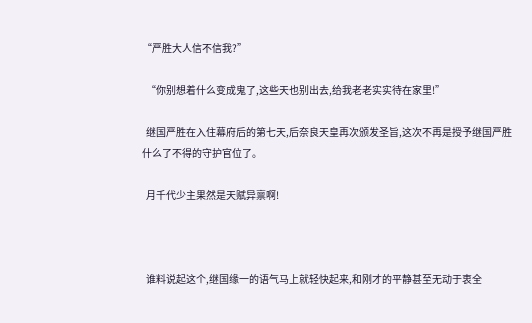“严胜大人信不信我?”

  “你别想着什么变成鬼了,这些天也别出去,给我老老实实待在家里!”

  继国严胜在入住幕府后的第七天,后奈良天皇再次颁发圣旨,这次不再是授予继国严胜什么了不得的守护官位了。

  月千代少主果然是天赋异禀啊!



  谁料说起这个,继国缘一的语气马上就轻快起来,和刚才的平静甚至无动于衷全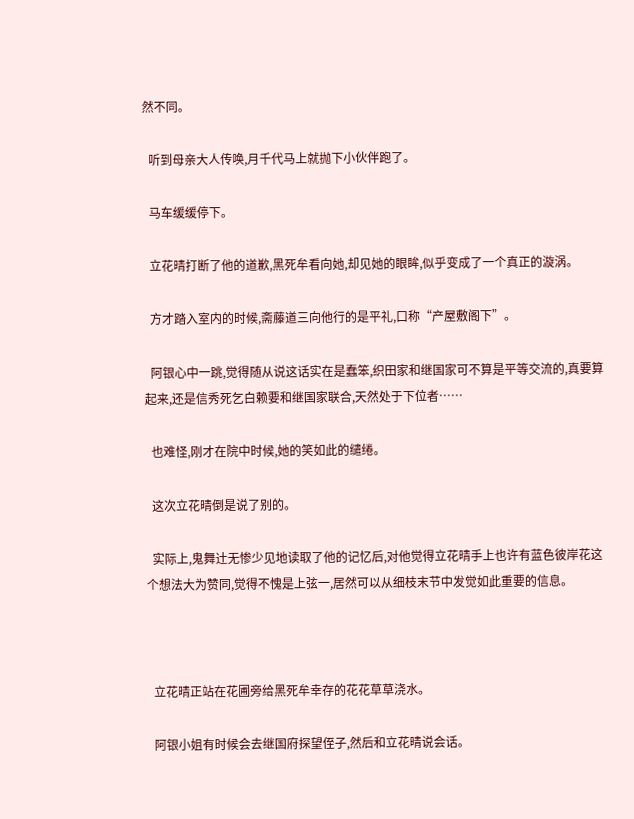然不同。

  听到母亲大人传唤,月千代马上就抛下小伙伴跑了。

  马车缓缓停下。

  立花晴打断了他的道歉,黑死牟看向她,却见她的眼眸,似乎变成了一个真正的漩涡。

  方才踏入室内的时候,斋藤道三向他行的是平礼,口称“产屋敷阁下”。

  阿银心中一跳,觉得随从说这话实在是蠢笨,织田家和继国家可不算是平等交流的,真要算起来,还是信秀死乞白赖要和继国家联合,天然处于下位者……

  也难怪,刚才在院中时候,她的笑如此的缱绻。

  这次立花晴倒是说了别的。

  实际上,鬼舞辻无惨少见地读取了他的记忆后,对他觉得立花晴手上也许有蓝色彼岸花这个想法大为赞同,觉得不愧是上弦一,居然可以从细枝末节中发觉如此重要的信息。



  立花晴正站在花圃旁给黑死牟幸存的花花草草浇水。

  阿银小姐有时候会去继国府探望侄子,然后和立花晴说会话。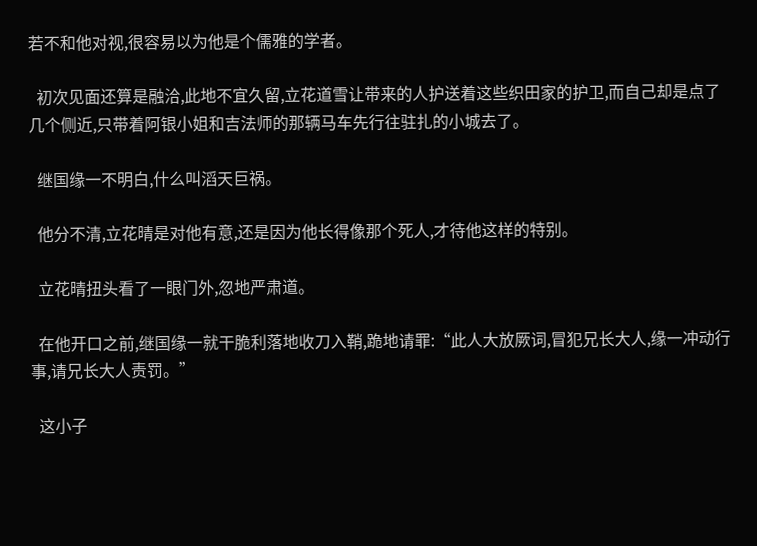若不和他对视,很容易以为他是个儒雅的学者。

  初次见面还算是融洽,此地不宜久留,立花道雪让带来的人护送着这些织田家的护卫,而自己却是点了几个侧近,只带着阿银小姐和吉法师的那辆马车先行往驻扎的小城去了。

  继国缘一不明白,什么叫滔天巨祸。

  他分不清,立花晴是对他有意,还是因为他长得像那个死人,才待他这样的特别。

  立花晴扭头看了一眼门外,忽地严肃道。

  在他开口之前,继国缘一就干脆利落地收刀入鞘,跪地请罪:“此人大放厥词,冒犯兄长大人,缘一冲动行事,请兄长大人责罚。”

  这小子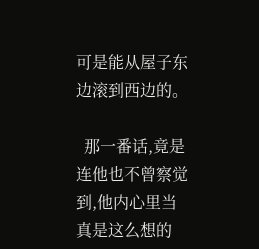可是能从屋子东边滚到西边的。

  那一番话,竟是连他也不曾察觉到,他内心里当真是这么想的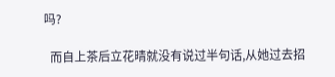吗?

  而自上茶后立花晴就没有说过半句话,从她过去招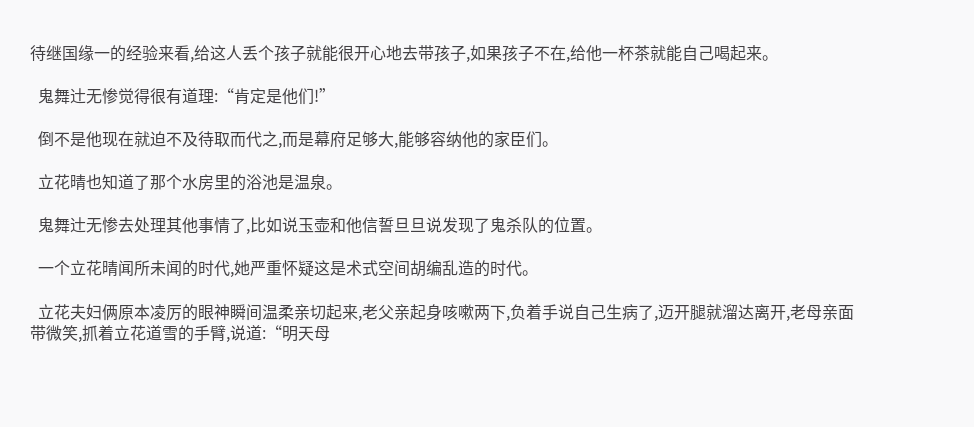待继国缘一的经验来看,给这人丢个孩子就能很开心地去带孩子,如果孩子不在,给他一杯茶就能自己喝起来。

  鬼舞辻无惨觉得很有道理:“肯定是他们!”

  倒不是他现在就迫不及待取而代之,而是幕府足够大,能够容纳他的家臣们。

  立花晴也知道了那个水房里的浴池是温泉。

  鬼舞辻无惨去处理其他事情了,比如说玉壶和他信誓旦旦说发现了鬼杀队的位置。

  一个立花晴闻所未闻的时代,她严重怀疑这是术式空间胡编乱造的时代。

  立花夫妇俩原本凌厉的眼神瞬间温柔亲切起来,老父亲起身咳嗽两下,负着手说自己生病了,迈开腿就溜达离开,老母亲面带微笑,抓着立花道雪的手臂,说道:“明天母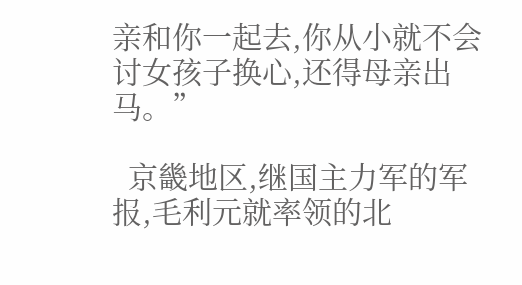亲和你一起去,你从小就不会讨女孩子换心,还得母亲出马。”

  京畿地区,继国主力军的军报,毛利元就率领的北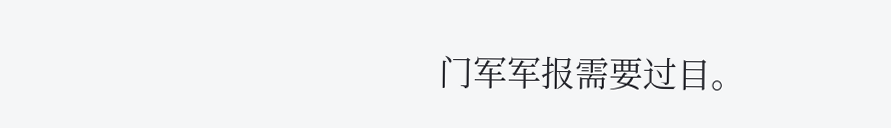门军军报需要过目。